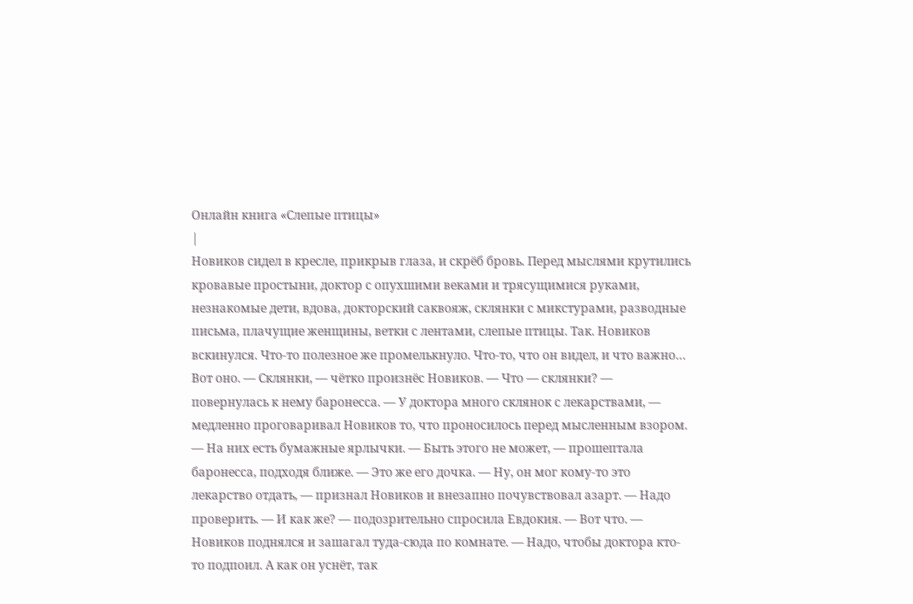Онлайн книга «Слепые птицы»
|
Новиков сидел в кресле, прикрыв глаза, и скрёб бровь. Перед мыслями крутились кровавые простыни, доктор с опухшими веками и трясущимися руками, незнакомые дети, вдова, докторский саквояж, склянки с микстурами, разводные письма, плачущие женщины, ветки с лентами, слепые птицы. Так. Новиков вскинулся. Что-то полезное же промелькнуло. Что-то, что он видел, и что важно… Вот оно. — Склянки, — чётко произнёс Новиков. — Что — склянки? — повернулась к нему баронесса. — У доктора много склянок с лекарствами, — медленно проговаривал Новиков то, что проносилось перед мысленным взором. — На них есть бумажные ярлычки. — Быть этого не может, — прошептала баронесса, подходя ближе. — Это же его дочка. — Ну, он мог кому-то это лекарство отдать, — признал Новиков и внезапно почувствовал азарт. — Надо проверить. — И как же? — подозрительно спросила Евдокия. — Вот что. — Новиков поднялся и зашагал туда-сюда по комнате. — Надо, чтобы доктора кто-то подпоил. А как он уснёт, так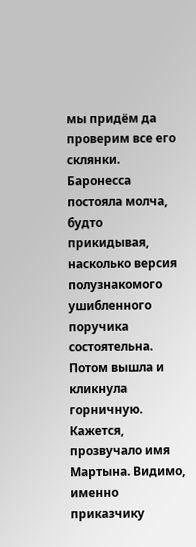мы придём да проверим все его склянки. Баронесса постояла молча, будто прикидывая, насколько версия полузнакомого ушибленного поручика состоятельна. Потом вышла и кликнула горничную. Кажется, прозвучало имя Мартына. Видимо, именно приказчику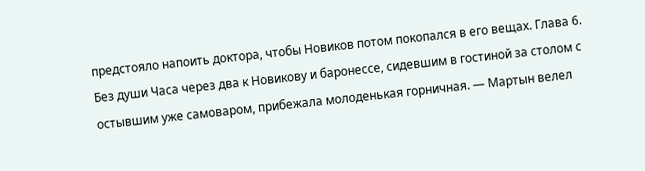предстояло напоить доктора, чтобы Новиков потом покопался в его вещах. Глава 6. Без души Часа через два к Новикову и баронессе, сидевшим в гостиной за столом с остывшим уже самоваром, прибежала молоденькая горничная. — Мартын велел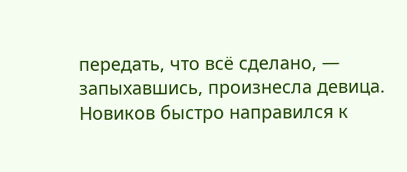передать, что всё сделано, — запыхавшись, произнесла девица. Новиков быстро направился к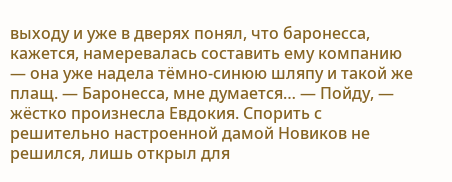выходу и уже в дверях понял, что баронесса, кажется, намеревалась составить ему компанию — она уже надела тёмно-синюю шляпу и такой же плащ. — Баронесса, мне думается… — Пойду, — жёстко произнесла Евдокия. Спорить с решительно настроенной дамой Новиков не решился, лишь открыл для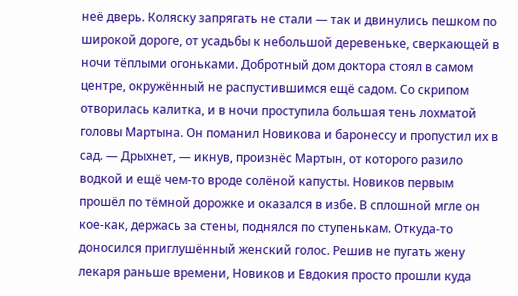неё дверь. Коляску запрягать не стали — так и двинулись пешком по широкой дороге, от усадьбы к небольшой деревеньке, сверкающей в ночи тёплыми огоньками. Добротный дом доктора стоял в самом центре, окружённый не распустившимся ещё садом. Со скрипом отворилась калитка, и в ночи проступила большая тень лохматой головы Мартына. Он поманил Новикова и баронессу и пропустил их в сад. — Дрыхнет, — икнув, произнёс Мартын, от которого разило водкой и ещё чем-то вроде солёной капусты. Новиков первым прошёл по тёмной дорожке и оказался в избе. В сплошной мгле он кое-как, держась за стены, поднялся по ступенькам. Откуда-то доносился приглушённый женский голос. Решив не пугать жену лекаря раньше времени, Новиков и Евдокия просто прошли куда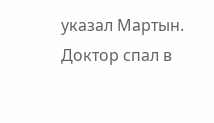указал Мартын. Доктор спал в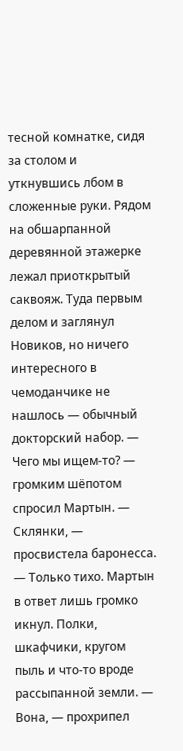тесной комнатке, сидя за столом и уткнувшись лбом в сложенные руки. Рядом на обшарпанной деревянной этажерке лежал приоткрытый саквояж. Туда первым делом и заглянул Новиков, но ничего интересного в чемоданчике не нашлось — обычный докторский набор. — Чего мы ищем-то? — громким шёпотом спросил Мартын. — Склянки, — просвистела баронесса. — Только тихо. Мартын в ответ лишь громко икнул. Полки, шкафчики, кругом пыль и что-то вроде рассыпанной земли. — Вона, — прохрипел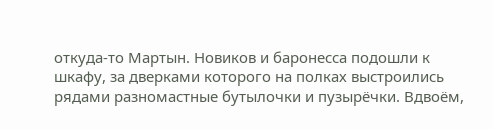откуда-то Мартын. Новиков и баронесса подошли к шкафу, за дверками которого на полках выстроились рядами разномастные бутылочки и пузырёчки. Вдвоём,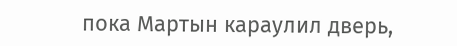пока Мартын караулил дверь,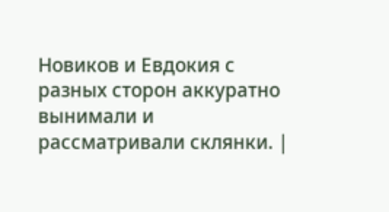Новиков и Евдокия с разных сторон аккуратно вынимали и рассматривали склянки. |